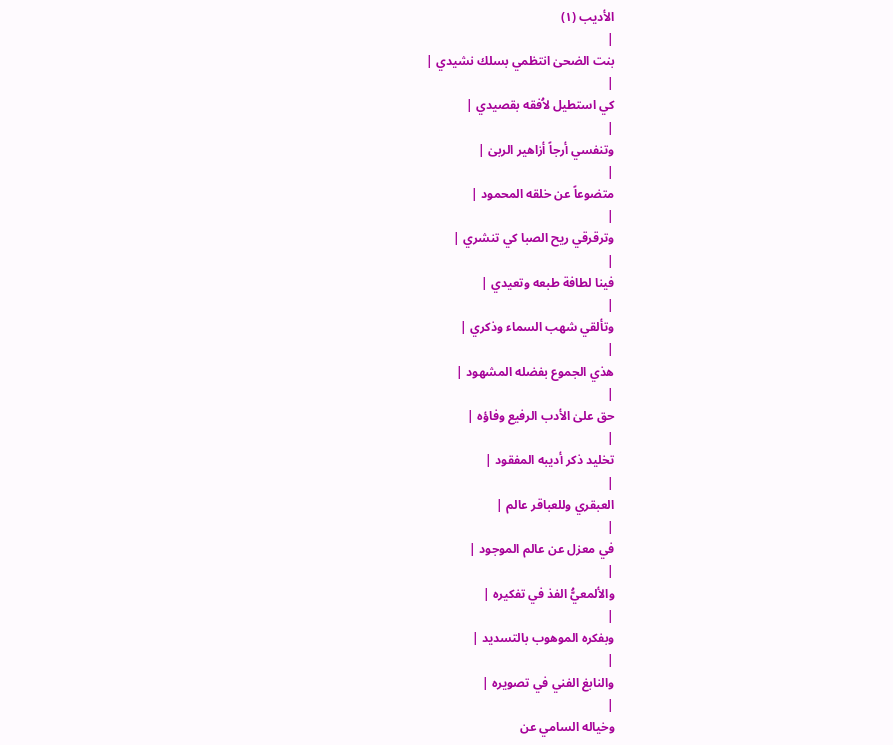الأديب (١)
|
بنت الضحىٰ انتظمي بسلك نشيدي |
|
كي استطيل لاُفقه بقصيدي |
|
وتنفسي أرجاً أزاهير الربىٰ |
|
متضوعاً عن خلقه المحمود |
|
وترقرقي ريح الصبا كي تنشري |
|
فينا لطافة طبعه وتعيدي |
|
وتألقي شهب السماء وذكري |
|
هذي الجموع بفضله المشهود |
|
حق علىٰ الأدب الرفيع وفاؤه |
|
تخليد ذكر أديبه المفقود |
|
العبقري وللعباقر عالم |
|
في معزل عن عالم الموجود |
|
والألمعيُّ الفذ في تفكيره |
|
وبفكره الموهوب بالتسديد |
|
والنابغ الفني في تصويره |
|
وخياله السامي عن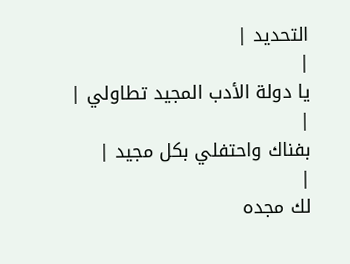التحديد |
|
يا دولة الأدب المجيد تطاولي |
|
بفناك واحتفلي بكل مجيد |
|
لك مجده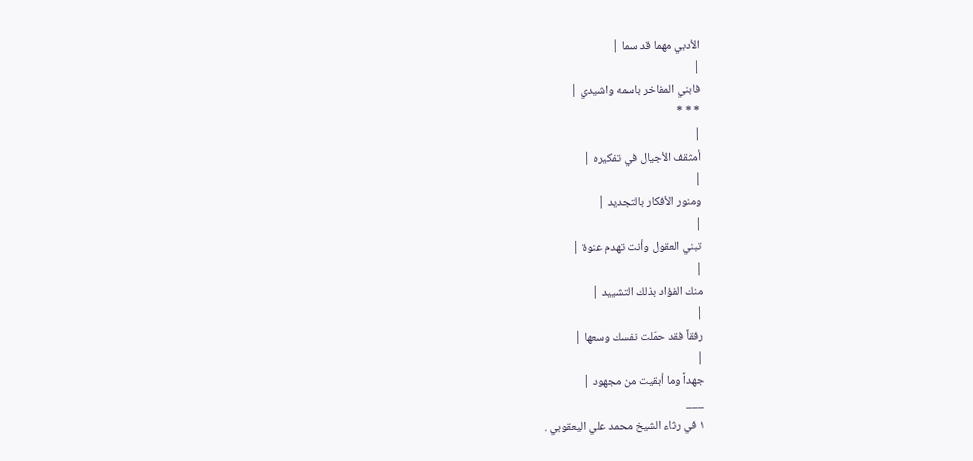الأدبي مهما قد سما |
|
فابني المفاخر باسمه واشيدي |
* * *
|
أمثقف الأجيال في تفكيره |
|
ومنور الأفكار بالتجديد |
|
تبني العقول وأنت تهدم عنوة |
|
منك الفؤاد بذلك التشييد |
|
رفقاً فقد حمّلت نفسك وسعها |
|
جهداً وما أبقيت من مجهود |
___
١ في رثاء الشيخ محمد علي اليعقوبي .